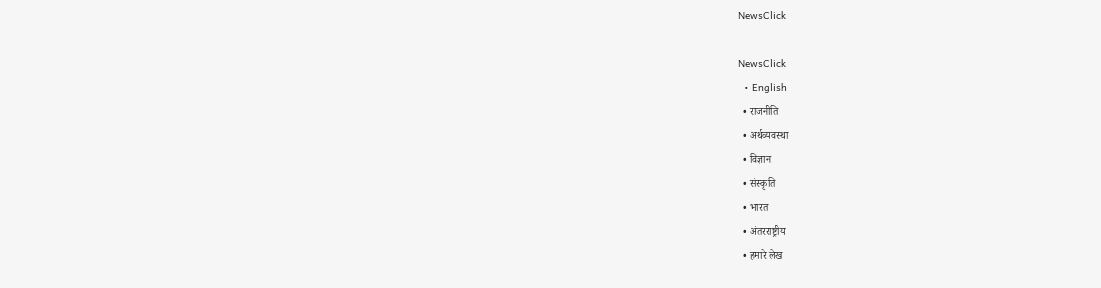NewsClick

NewsClick
  • English
  • राजनीति
  • अर्थव्यवस्था
  • विज्ञान
  • संस्कृति
  • भारत
  • अंतरराष्ट्रीय
  • हमारे लेख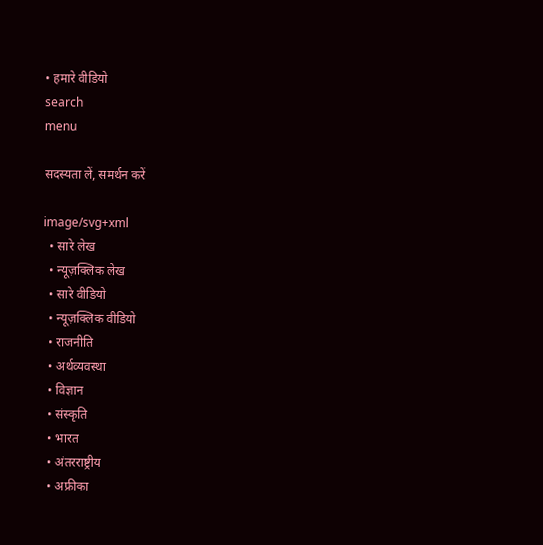• हमारे वीडियो
search
menu

सदस्यता लें, समर्थन करें

image/svg+xml
  • सारे लेख
  • न्यूज़क्लिक लेख
  • सारे वीडियो
  • न्यूज़क्लिक वीडियो
  • राजनीति
  • अर्थव्यवस्था
  • विज्ञान
  • संस्कृति
  • भारत
  • अंतरराष्ट्रीय
  • अफ्रीका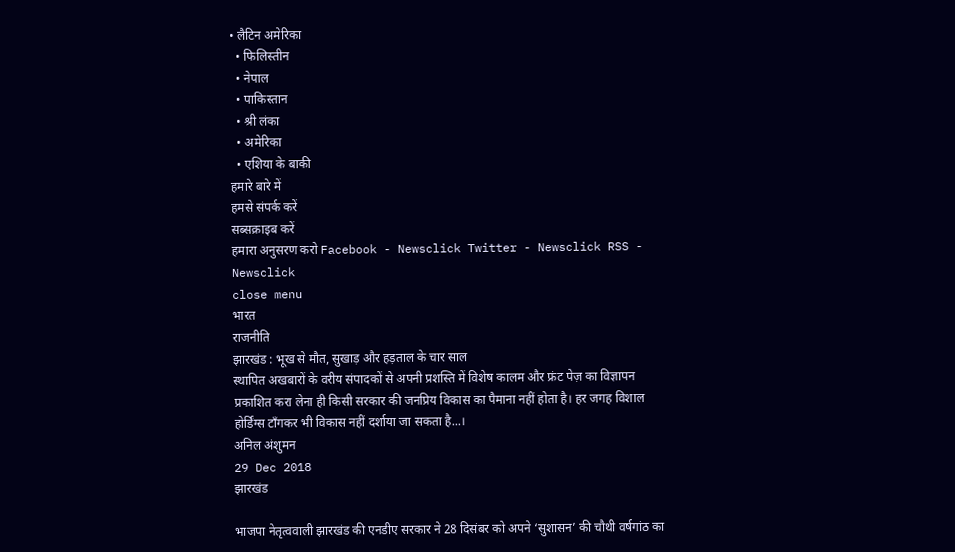• लैटिन अमेरिका
  • फिलिस्तीन
  • नेपाल
  • पाकिस्तान
  • श्री लंका
  • अमेरिका
  • एशिया के बाकी
हमारे बारे में
हमसे संपर्क करें
सब्सक्राइब करें
हमारा अनुसरण करो Facebook - Newsclick Twitter - Newsclick RSS - Newsclick
close menu
भारत
राजनीति
झारखंड : भूख से मौत, सुखाड़ और हड़ताल के चार साल
स्थापित अखबारों के वरीय संपादकों से अपनी प्रशस्ति में विशेष कालम और फ्रंट पेज़ का विज्ञापन प्रकाशित करा लेना ही किसी सरकार की जनप्रिय विकास का पैमाना नहीं होता है। हर जगह विशाल होर्डिंग्स टाँगकर भी विकास नहीं दर्शाया जा सकता है...।
अनिल अंशुमन
29 Dec 2018
झारखंड

भाजपा नेतृत्ववाली झारखंड की एनडीए सरकार ने 28 दिसंबर को अपने ‘सुशासन’ की चौथी वर्षगांठ का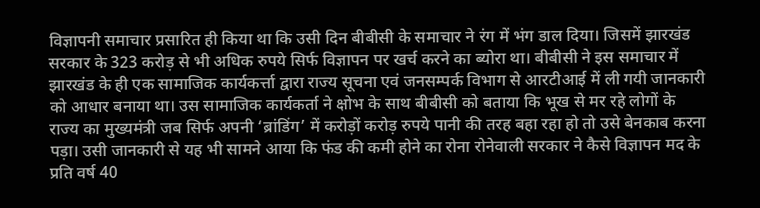विज्ञापनी समाचार प्रसारित ही किया था कि उसी दिन बीबीसी के समाचार ने रंग में भंग डाल दिया। जिसमें झारखंड सरकार के 323 करोड़ से भी अधिक रुपये सिर्फ विज्ञापन पर खर्च करने का ब्योरा था। बीबीसी ने इस समाचार में झारखंड के ही एक सामाजिक कार्यकर्त्ता द्वारा राज्य सूचना एवं जनसम्पर्क विभाग से आरटीआई में ली गयी जानकारी को आधार बनाया था। उस सामाजिक कार्यकर्ता ने क्षोभ के साथ बीबीसी को बताया कि भूख से मर रहे लोगों के राज्य का मुख्यमंत्री जब सिर्फ अपनी ‘ब्रांडिंग’ में करोड़ों करोड़ रुपये पानी की तरह बहा रहा हो तो उसे बेनकाब करना पड़ा। उसी जानकारी से यह भी सामने आया कि फंड की कमी होने का रोना रोनेवाली सरकार ने कैसे विज्ञापन मद के प्रति वर्ष 40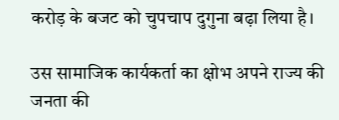करोड़ के बजट को चुपचाप दुगुना बढ़ा लिया है।

उस सामाजिक कार्यकर्ता का क्षोभ अपने राज्य की जनता की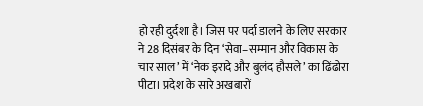हो रही दुर्दशा है। जिस पर पर्दा डालने के लिए सरकार ने 28 दिसंबर के दिन ‘सेवा–सम्मान और विकास के चार साल’ में ‘नेक इरादे और बुलंद हौसले’ का ढिंढोरा पीटा। प्रदेश के सारे अखबारों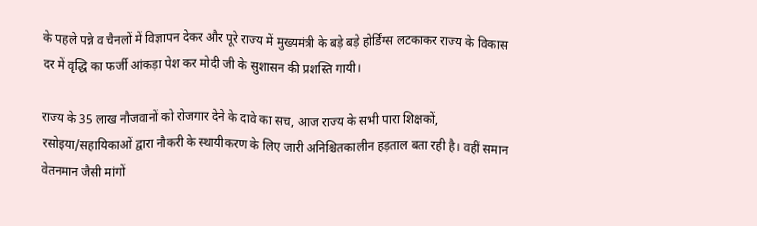के पहले पन्ने व चैनलों में विज्ञापन देकर और पूरे राज्य में मुख्यमंत्री के बड़े बड़े होर्डिंग्स लटकाकर राज्य के विकास दर में वृद्धि का फर्जी आंकड़ा पेश कर मोदी जी के सुशासन की प्रशस्ति गायी।

राज्य के 35 लाख नौजवानों को रोजगार देने के दावे का सच, आज राज्य के सभी पारा शिक्षकों, रसोइया/सहायिकाओं द्वारा नौकरी के स्थायीकरण के लिए जारी अनिश्चितकालीन हड़ताल बता रही है। वहीं समान वेतनमान जैसी मांगों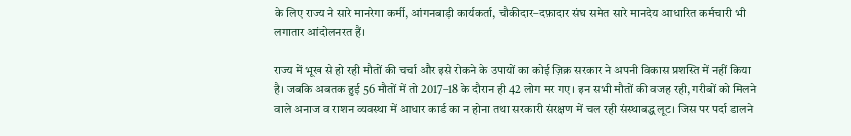के लिए राज्य ने सारे मानरेगा कर्मी, आंगनबाड़ी कार्यकर्ता, चौकीदार–दफ़ादार संघ समेत सारे मानदेय आधारित कर्मचारी भी लगातार आंदोलनरत हैं।

राज्य में भूख से हो रही मौतों की चर्चा और इसे रोकने के उपायों का कोई ज़िक्र सरकार ने अपनी विकास प्रशस्ति में नहीं किया है। जबकि अबतक हुई 56 मौतों में तो 2017–18 के दौरान ही 42 लोग मर गए। इन सभी मौतों की वजह रही, गरीबों को मिलने वाले अनाज व राशन व्यवस्था में आधार कार्ड का न होना तथा सरकारी संरक्षण में चल रही संस्थाबद्ध लूट। जिस पर पर्दा डालने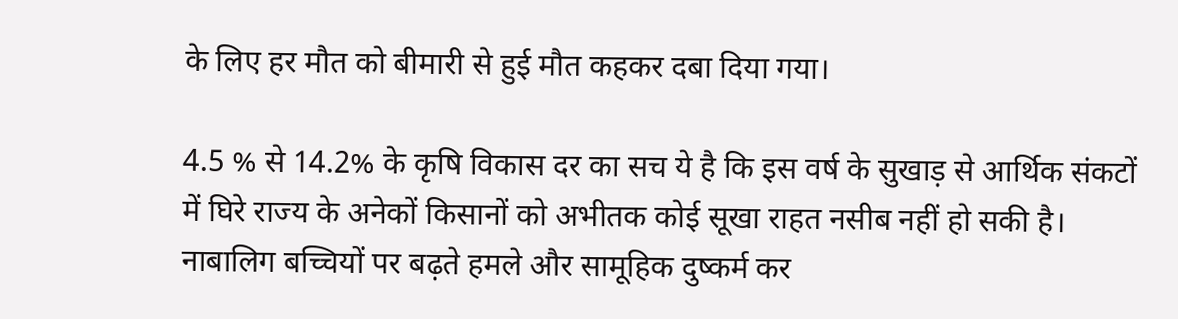के लिए हर मौत को बीमारी से हुई मौत कहकर दबा दिया गया।

4.5 % से 14.2% के कृषि विकास दर का सच ये है कि इस वर्ष के सुखाड़ से आर्थिक संकटों में घिरे राज्य के अनेकों किसानों को अभीतक कोई सूखा राहत नसीब नहीं हो सकी है। नाबालिग बच्चियों पर बढ़ते हमले और सामूहिक दुष्कर्म कर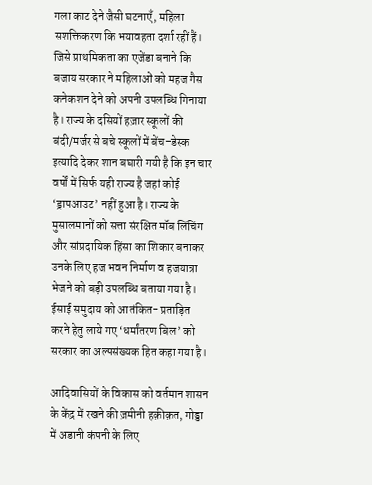गला काट देने जैसी घटनाएँ, महिला सशक्तिकरण कि भयावहता दर्शा रहीं हैं। जिसे प्राथमिकता का एजेंडा बनाने कि बजाय सरकार ने महिलाओं को महज गैस कनेकशन देने को अपनी उपलब्धि गिनाया है। राज्य के दसियों हज़ार स्कूलों की बंदी/मर्जर से बचे स्कूलों में बेंच–डेस्क इत्यादि देकर शान बघारी गयी है कि इन चार वर्षों में सिर्फ यही राज्य है जहां कोई ‘ड्रापआउट’ नहीं हुआ है। राज्य के मुसालमानों को सत्ता संरक्षित मॉब लिंचिंग और सांप्रदायिक हिंसा का शिकार बनाकर उनके लिए हज भवन निर्माण व हजयात्रा भेजने को बड़ी उपलब्धि बताया गया है। ईसाई समुदाय को आतंकित- प्रताड़ित करने हेतु लाये गए ‘धर्मांतरण बिल’ को सरकार का अल्पसंख्यक हित कहा गया है।

आदिवासियों के विकास को वर्तमान शासन के केंद्र में रखने की ज़मीनी हक़ीक़त, गोड्डा में अडानी कंपनी के लिए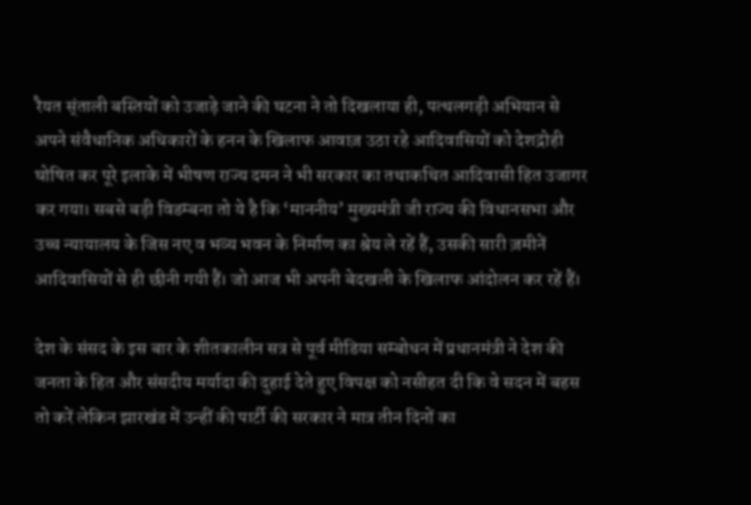रैयत स्ंताली बस्तियों को उजाड़े जाने की घटना ने तो दिखलाया ही, पत्थलगड़ी अभियान से अपने संवैधानिक अधिकारों के हनन के खिलाफ आवाज़ उठा रहे आदिवासियों को देशद्रोही घोषित कर पूरे इलाके में भीषण राज्य दमन ने भी सरकार का तथाकथित आदिवासी हित उजागर कर गया। सबसे बड़ी विडम्बना तो ये है कि ‘माननीय’ मुख्यमंत्री जी राज्य की विधानसभा और उच्च न्यायालय के जिस नए व भव्य भवन के निर्माण का श्रेय ले रहें हैं, उसकी सारी ज़मीनें आदिवासियों से ही छीनी गयी हैं। जो आज भी अपनी बेदखली के खिलाफ आंदोलन कर रहें हैं।

देश के संसद के इस बार के शीतकालीन सत्र से पूर्व मीडिया सम्बोधन में प्रधानमंत्री ने देश की जनता के हित और संसदीय मर्यादा की दुहाई देते हुए विपक्ष को नसीहत दी कि वे सदन में बहस तो करें लेकिन झारखंड में उन्हीं की पार्टी की सरकार ने मात्र तीन दिनों का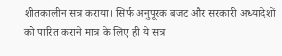शीतकालीन सत्र कराया। सिर्फ अनुपूरक बजट और सरकारी अध्यादेशों को पारित कराने मात्र के लिए ही ये सत्र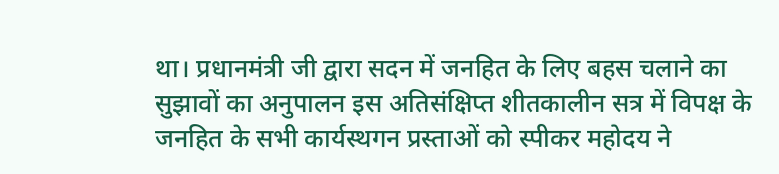था। प्रधानमंत्री जी द्वारा सदन में जनहित के लिए बहस चलाने का सुझावों का अनुपालन इस अतिसंक्षिप्त शीतकालीन सत्र में विपक्ष के जनहित के सभी कार्यस्थगन प्रस्ताओं को स्पीकर महोदय ने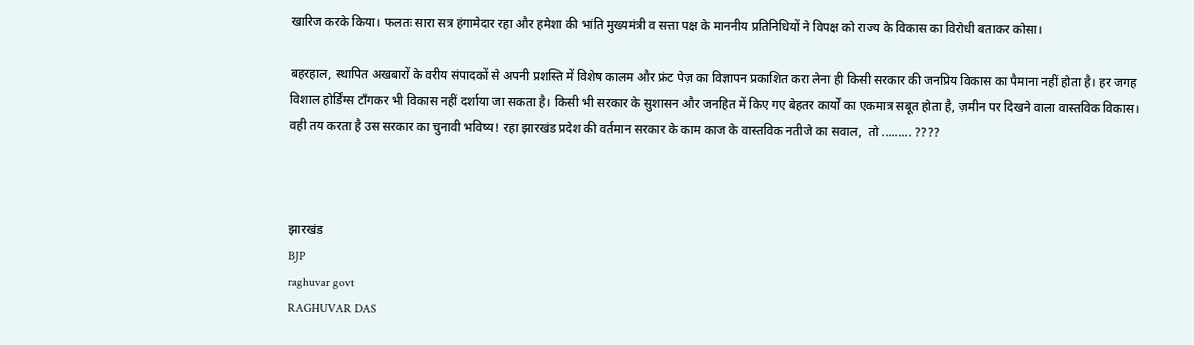खारिज करके किया। फलतः सारा सत्र हंगामेदार रहा और हमेशा की भांति मुख्यमंत्री व सत्ता पक्ष के माननीय प्रतिनिधियों ने विपक्ष को राज्य के विकास का विरोधी बताकर कोसा।

बहरहाल, स्थापित अखबारों के वरीय संपादकों से अपनी प्रशस्ति में विशेष कालम और फ्रंट पेज़ का विज्ञापन प्रकाशित करा लेना ही किसी सरकार की जनप्रिय विकास का पैमाना नहीं होता है। हर जगह विशाल होर्डिंग्स टाँगकर भी विकास नहीं दर्शाया जा सकता है। किसी भी सरकार के सुशासन और जनहित में किए गए बेहतर कार्यों का एकमात्र सबूत होता है, ज़मीन पर दिखने वाला वास्तविक विकास। वही तय करता है उस सरकार का चुनावी भविष्य! रहा झारखंड प्रदेश की वर्तमान सरकार के काम काज के वास्तविक नतीजे का सवाल,  तो ......... ????



झारखंड
BJP
raghuvar govt
RAGHUVAR DAS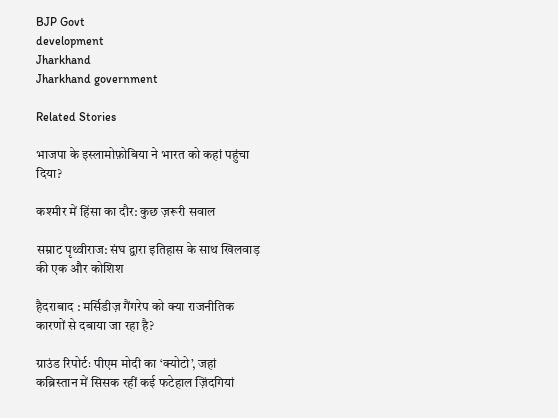BJP Govt
development
Jharkhand
Jharkhand government

Related Stories

भाजपा के इस्लामोफ़ोबिया ने भारत को कहां पहुंचा दिया?

कश्मीर में हिंसा का दौर: कुछ ज़रूरी सवाल

सम्राट पृथ्वीराज: संघ द्वारा इतिहास के साथ खिलवाड़ की एक और कोशिश

हैदराबाद : मर्सिडीज़ गैंगरेप को क्या राजनीतिक कारणों से दबाया जा रहा है?

ग्राउंड रिपोर्टः पीएम मोदी का ‘क्योटो’, जहां कब्रिस्तान में सिसक रहीं कई फटेहाल ज़िंदगियां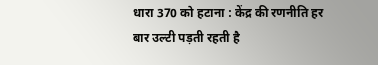धारा 370 को हटाना : केंद्र की रणनीति हर बार उल्टी पड़ती रहती है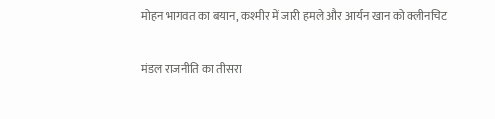मोहन भागवत का बयान, कश्मीर में जारी हमले और आर्यन खान को क्लीनचिट

मंडल राजनीति का तीसरा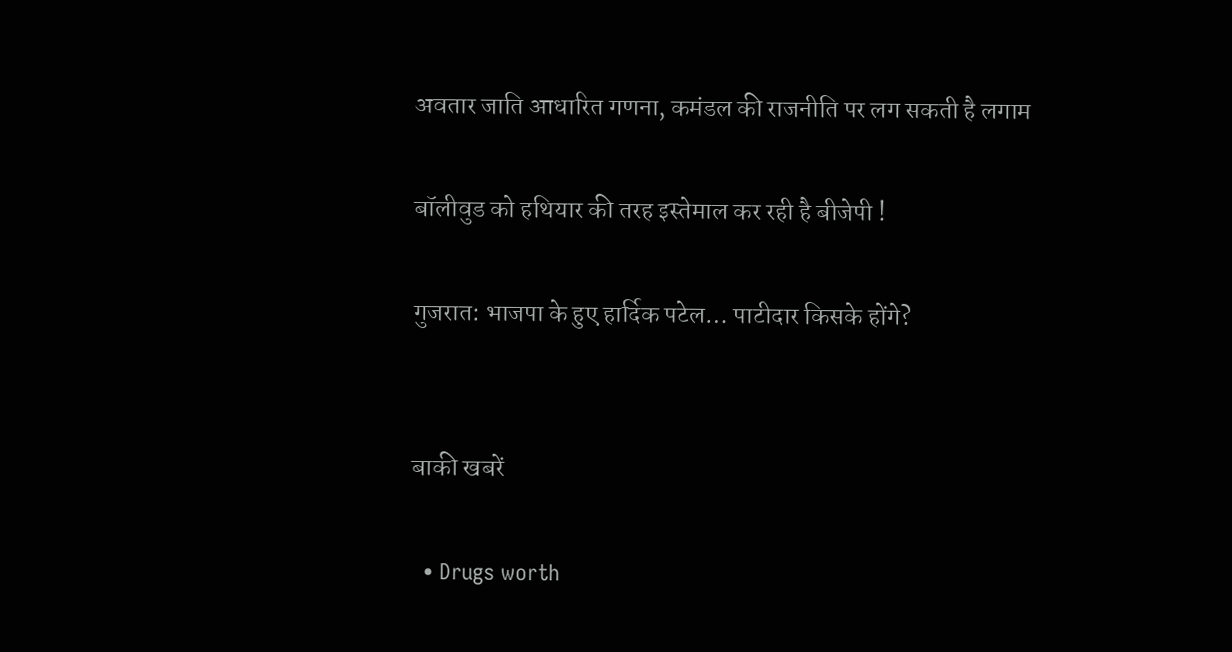अवतार जाति आधारित गणना, कमंडल की राजनीति पर लग सकती है लगाम

बॉलीवुड को हथियार की तरह इस्तेमाल कर रही है बीजेपी !

गुजरात: भाजपा के हुए हार्दिक पटेल… पाटीदार किसके होंगे?


बाकी खबरें

  • Drugs worth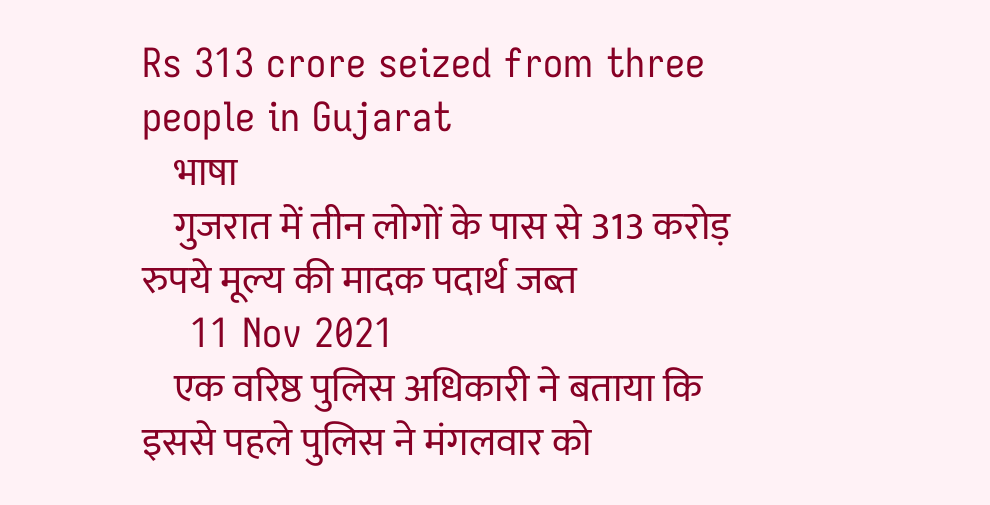Rs 313 crore seized from three people in Gujarat
    भाषा
    गुजरात में तीन लोगों के पास से 313 करोड़ रुपये मूल्य की मादक पदार्थ जब्त
    11 Nov 2021
    एक वरिष्ठ पुलिस अधिकारी ने बताया कि इससे पहले पुलिस ने मंगलवार को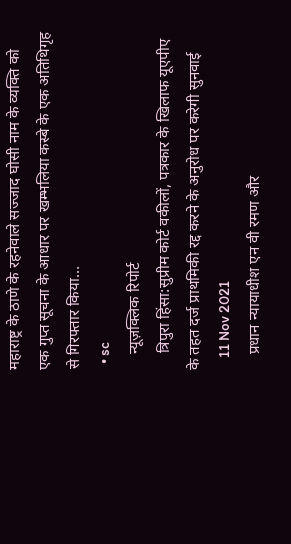महाराष्ट्र के ठाणे के रहनेवाले सज्जाद घोसी नाम के व्यक्ति को एक गुप्त सूचना के आधार पर खम्भलिया कस्बे के एक अतिथिगृह से गिरफ्तार किया…
  • sc
    न्यूज़क्लिक रिपोर्ट
    त्रिपुरा हिंसा:सुप्रीम कोर्ट वकीलों, पत्रकार के खिलाफ यूएपीए के तहत दर्ज प्राथमिकी रद्द करने के अनुरोध पर करेगी सुनवाई
    11 Nov 2021
    प्रधान न्यायाधीश एन वी रमण और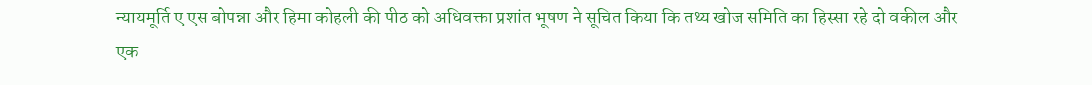न्यायमूर्ति ए एस बोपन्ना और हिमा कोहली की पीठ को अधिवक्ता प्रशांत भूषण ने सूचित किया कि तथ्य खोज समिति का हिस्सा रहे दो वकील और एक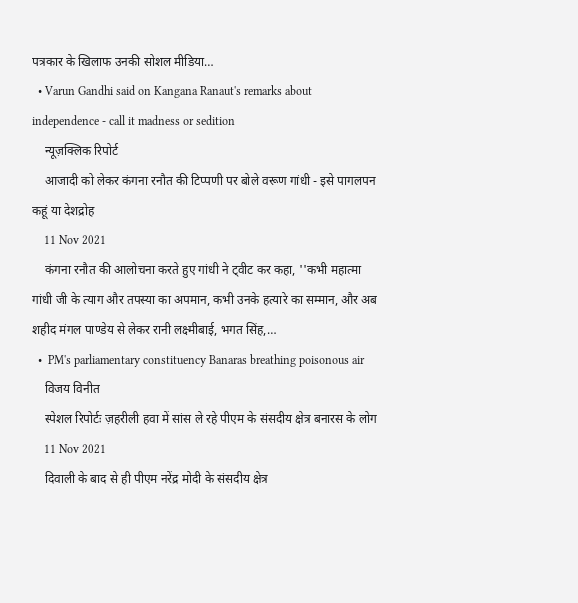पत्रकार के खिलाफ उनकी सोशल मीडिया…
  • Varun Gandhi said on Kangana Ranaut's remarks about independence - call it madness or sedition
    न्यूज़क्लिक रिपोर्ट
    आजादी को लेकर कंगना रनौत की टिप्पणी पर बोले वरूण गांधी - इसे पागलपन कहूं या देशद्रोह
    11 Nov 2021
    कंगना रनौत की आलोचना करते हुए गांधी ने ट्वीट कर कहा, ''कभी महात्मा गांधी जी के त्याग और तपस्या का अपमान, कभी उनके हत्यारे का सम्मान, और अब शहीद मंगल पाण्डेय से लेकर रानी लक्ष्मीबाई, भगत सिंह,…
  •  PM's parliamentary constituency Banaras breathing poisonous air
    विजय विनीत
    स्पेशल रिपोर्टः ज़हरीली हवा में सांस ले रहे पीएम के संसदीय क्षेत्र बनारस के लोग
    11 Nov 2021
    दिवाली के बाद से ही पीएम नरेंद्र मोदी के संसदीय क्षेत्र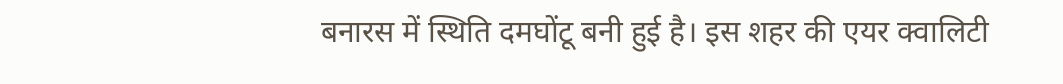बनारस में स्थिति दमघोंटू बनी हुई है। इस शहर की एयर क्वालिटी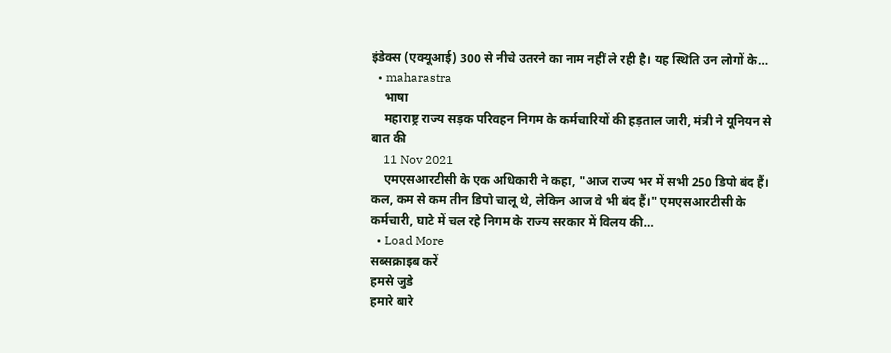इंडेक्स (एक्यूआई) 300 से नीचे उतरने का नाम नहीं ले रही है। यह स्थिति उन लोगों के…
  • maharastra
    भाषा
    महाराष्ट्र राज्य सड़क परिवहन निगम के कर्मचारियों की हड़ताल जारी, मंत्री ने यूनियन से बात की
    11 Nov 2021
    एमएसआरटीसी के एक अधिकारी ने कहा, "आज राज्य भर में सभी 250 डिपो बंद हैं। कल, कम से कम तीन डिपो चालू थे, लेकिन आज वे भी बंद हैं।" एमएसआरटीसी के कर्मचारी, घाटे में चल रहे निगम के राज्य सरकार में विलय की…
  • Load More
सब्सक्राइब करें
हमसे जुडे
हमारे बारे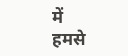में
हमसे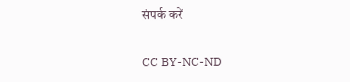संपर्क करें

CC BY-NC-ND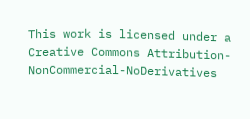This work is licensed under a Creative Commons Attribution-NonCommercial-NoDerivatives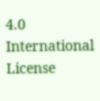4.0 International License